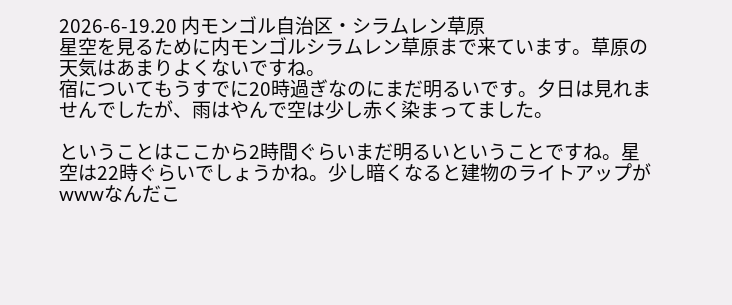2026-6-19.20 内モンゴル自治区・シラムレン草原
星空を見るために内モンゴルシラムレン草原まで来ています。草原の天気はあまりよくないですね。
宿についてもうすでに20時過ぎなのにまだ明るいです。夕日は見れませんでしたが、雨はやんで空は少し赤く染まってました。

ということはここから2時間ぐらいまだ明るいということですね。星空は22時ぐらいでしょうかね。少し暗くなると建物のライトアップがwwwなんだこ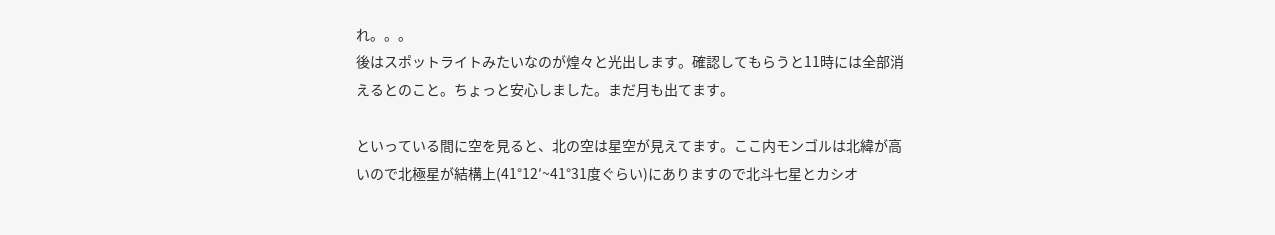れ。。。
後はスポットライトみたいなのが煌々と光出します。確認してもらうと11時には全部消えるとのこと。ちょっと安心しました。まだ月も出てます。

といっている間に空を見ると、北の空は星空が見えてます。ここ内モンゴルは北緯が高いので北極星が結構上(41°12′~41°31度ぐらい)にありますので北斗七星とカシオ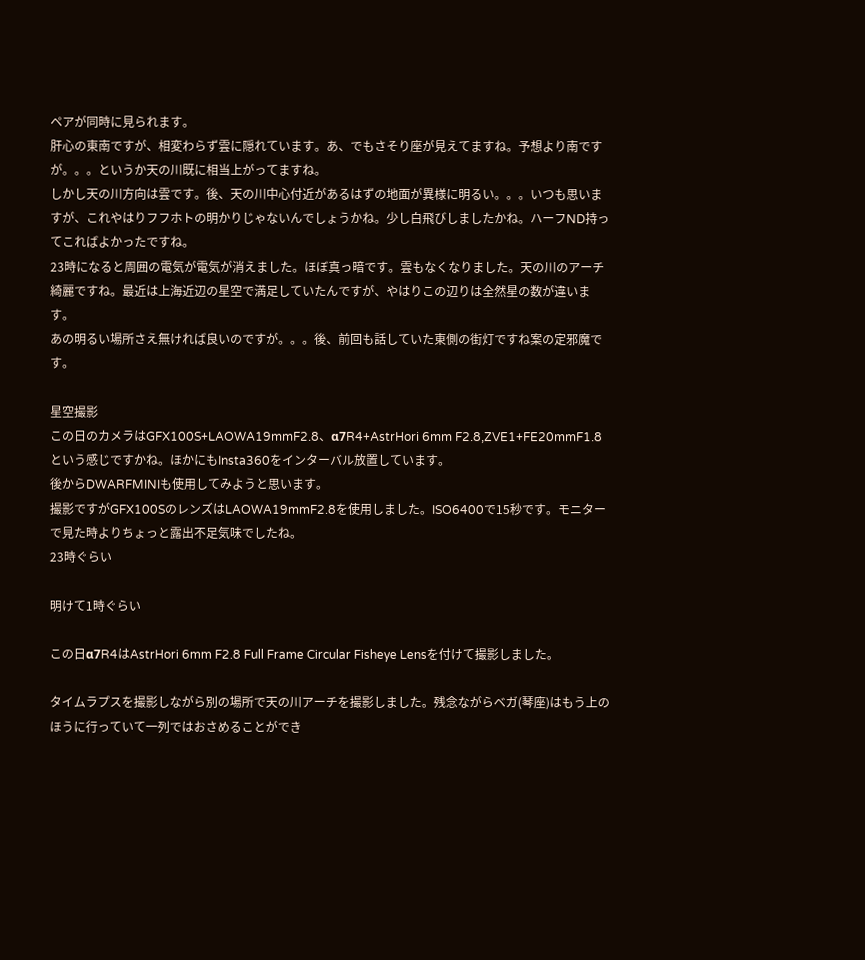ペアが同時に見られます。
肝心の東南ですが、相変わらず雲に隠れています。あ、でもさそり座が見えてますね。予想より南ですが。。。というか天の川既に相当上がってますね。
しかし天の川方向は雲です。後、天の川中心付近があるはずの地面が異様に明るい。。。いつも思いますが、これやはりフフホトの明かりじゃないんでしょうかね。少し白飛びしましたかね。ハーフND持ってこればよかったですね。
23時になると周囲の電気が電気が消えました。ほぼ真っ暗です。雲もなくなりました。天の川のアーチ綺麗ですね。最近は上海近辺の星空で満足していたんですが、やはりこの辺りは全然星の数が違います。
あの明るい場所さえ無ければ良いのですが。。。後、前回も話していた東側の街灯ですね案の定邪魔です。

星空撮影
この日のカメラはGFX100S+LAOWA19mmF2.8、α7R4+AstrHori 6mm F2.8,ZVE1+FE20mmF1.8という感じですかね。ほかにもInsta360をインターバル放置しています。
後からDWARFMINIも使用してみようと思います。
撮影ですがGFX100SのレンズはLAOWA19mmF2.8を使用しました。ISO6400で15秒です。モニターで見た時よりちょっと露出不足気味でしたね。
23時ぐらい

明けて1時ぐらい

この日α7R4はAstrHori 6mm F2.8 Full Frame Circular Fisheye Lensを付けて撮影しました。

タイムラプスを撮影しながら別の場所で天の川アーチを撮影しました。残念ながらベガ(琴座)はもう上のほうに行っていて一列ではおさめることができ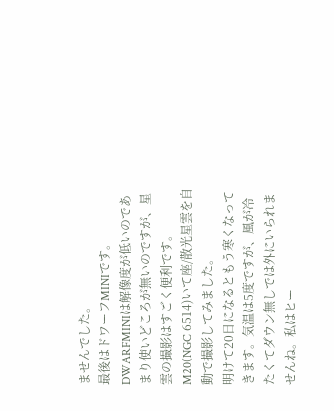ませんでした。
最後はドワーフMINIです。DWARFMINIは解像度が低いのであまり使いどころが無いのですが、星雲の撮影はすごく便利です。M20(NGC 6514)いて座/散光星雲を自動で撮影してみました。
明けて20日になるともう寒くなってきます。気温は5度ですが、風が冷たくてダウン無しでは外にいられませんね。私はヒー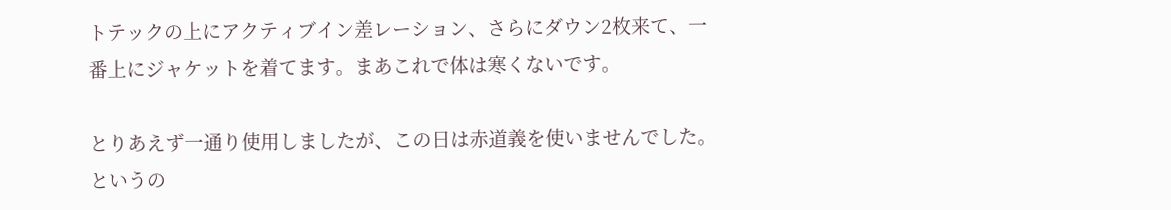トテックの上にアクティブイン差レーション、さらにダウン2枚来て、一番上にジャケットを着てます。まあこれで体は寒くないです。

とりあえず一通り使用しましたが、この日は赤道義を使いませんでした。というの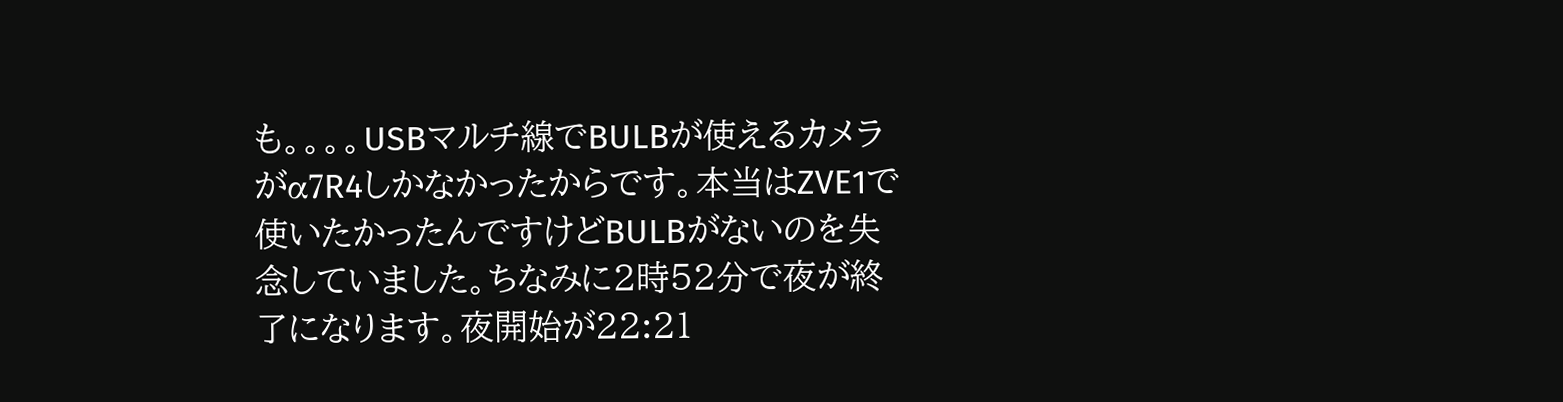も。。。。USBマルチ線でBULBが使えるカメラがα7R4しかなかったからです。本当はZVE1で使いたかったんですけどBULBがないのを失念していました。ちなみに2時52分で夜が終了になります。夜開始が22:21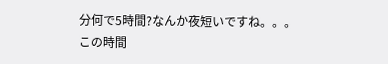分何で5時間?なんか夜短いですね。。。
この時間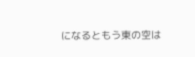になるともう東の空は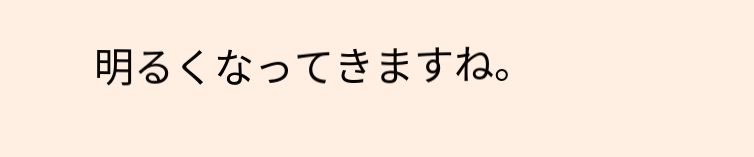明るくなってきますね。